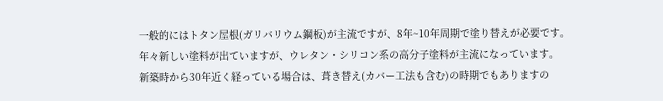一般的にはトタン屋根(ガリバリウム鋼板)が主流ですが、8年~10年周期で塗り替えが必要です。
年々新しい塗料が出ていますが、ウレタン・シリコン系の高分子塗料が主流になっています。
新築時から30年近く経っている場合は、葺き替え(カバー工法も含む)の時期でもありますの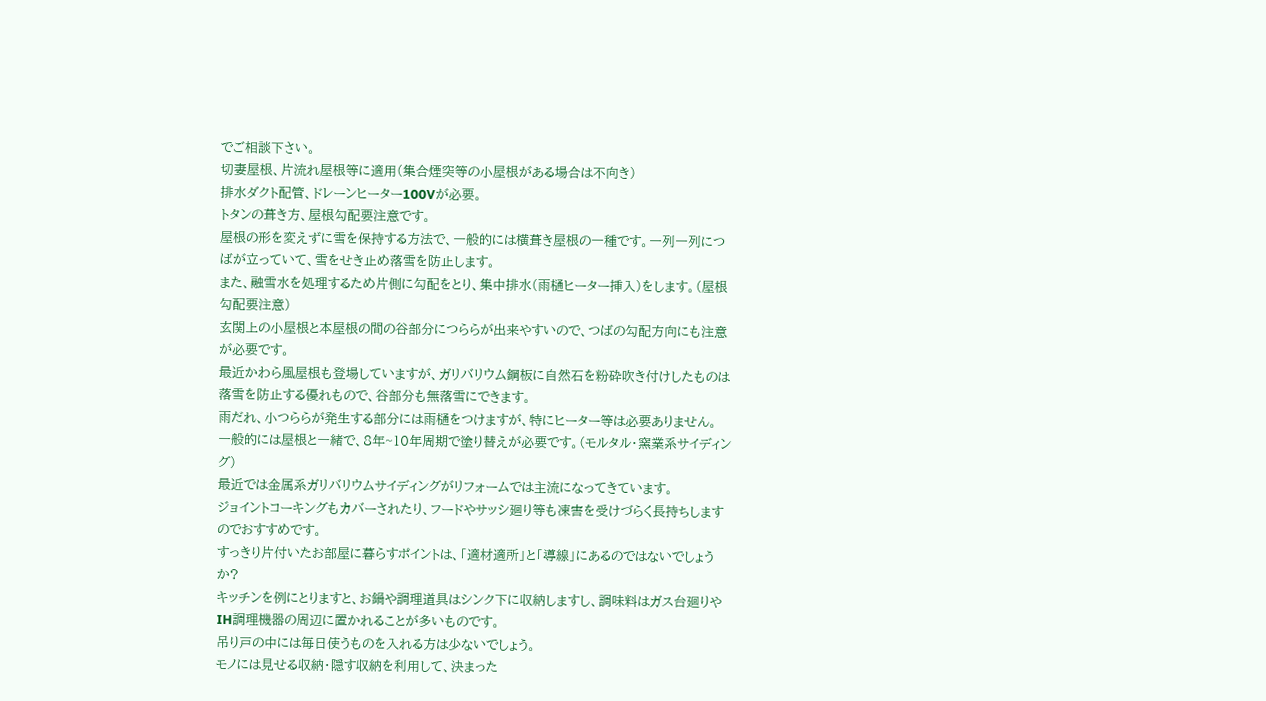でご相談下さい。
切妻屋根、片流れ屋根等に適用(集合煙突等の小屋根がある場合は不向き)
排水ダクト配管、ドレーンヒーター100Vが必要。
トタンの葺き方、屋根勾配要注意です。
屋根の形を変えずに雪を保持する方法で、一般的には横葺き屋根の一種です。一列一列につばが立っていて、雪をせき止め落雪を防止します。
また、融雪水を処理するため片側に勾配をとり、集中排水(雨樋ヒーター挿入)をします。(屋根勾配要注意)
玄関上の小屋根と本屋根の間の谷部分につららが出来やすいので、つばの勾配方向にも注意が必要です。
最近かわら風屋根も登場していますが、ガリバリウム鋼板に自然石を粉砕吹き付けしたものは落雪を防止する優れもので、谷部分も無落雪にできます。
雨だれ、小つららが発生する部分には雨樋をつけますが、特にヒーター等は必要ありません。
一般的には屋根と一緒で、8年~10年周期で塗り替えが必要です。(モルタル・窯業系サイディング)
最近では金属系ガリバリウムサイディングがリフォームでは主流になってきています。
ジョイントコーキングもカバーされたり、フードやサッシ廻り等も凍害を受けづらく長持ちしますのでおすすめです。
すっきり片付いたお部屋に暮らすポイントは、「適材適所」と「導線」にあるのではないでしょうか?
キッチンを例にとりますと、お鍋や調理道具はシンク下に収納しますし、調味料はガス台廻りやIH調理機器の周辺に置かれることが多いものです。
吊り戸の中には毎日使うものを入れる方は少ないでしょう。
モノには見せる収納・隠す収納を利用して、決まった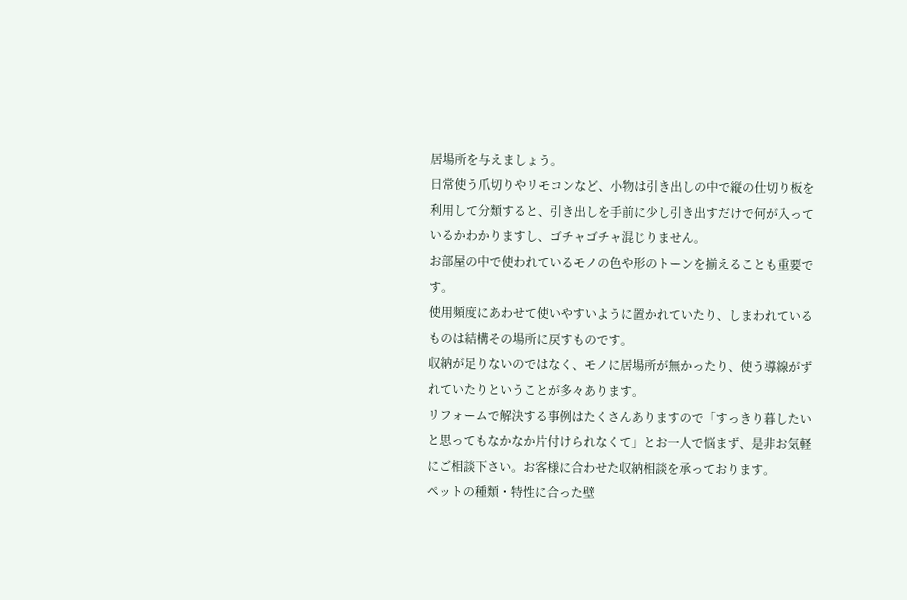居場所を与えましょう。
日常使う爪切りやリモコンなど、小物は引き出しの中で縦の仕切り板を利用して分類すると、引き出しを手前に少し引き出すだけで何が入っているかわかりますし、ゴチャゴチャ混じりません。
お部屋の中で使われているモノの色や形のトーンを揃えることも重要です。
使用頻度にあわせて使いやすいように置かれていたり、しまわれているものは結構その場所に戻すものです。
収納が足りないのではなく、モノに居場所が無かったり、使う導線がずれていたりということが多々あります。
リフォームで解決する事例はたくさんありますので「すっきり暮したいと思ってもなかなか片付けられなくて」とお一人で悩まず、是非お気軽にご相談下さい。お客様に合わせた収納相談を承っております。
ペットの種類・特性に合った壁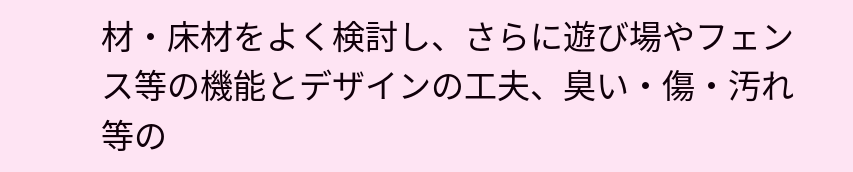材・床材をよく検討し、さらに遊び場やフェンス等の機能とデザインの工夫、臭い・傷・汚れ等の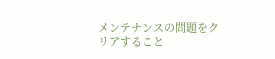メンテナンスの問題をクリアすること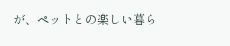が、ペットとの楽しい暮ら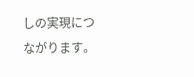しの実現につながります。